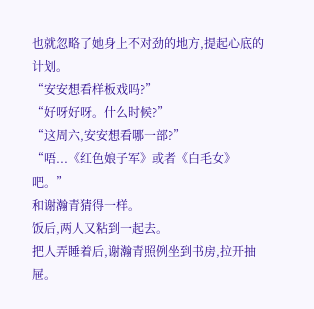也就忽略了她身上不对劲的地方,提起心底的计划。
“安安想看样板戏吗?”
“好呀好呀。什么时候?”
“这周六,安安想看哪一部?”
“唔...《红色娘子军》或者《白毛女》吧。”
和谢瀚青猜得一样。
饭后,两人又粘到一起去。
把人弄睡着后,谢瀚青照例坐到书房,拉开抽屉。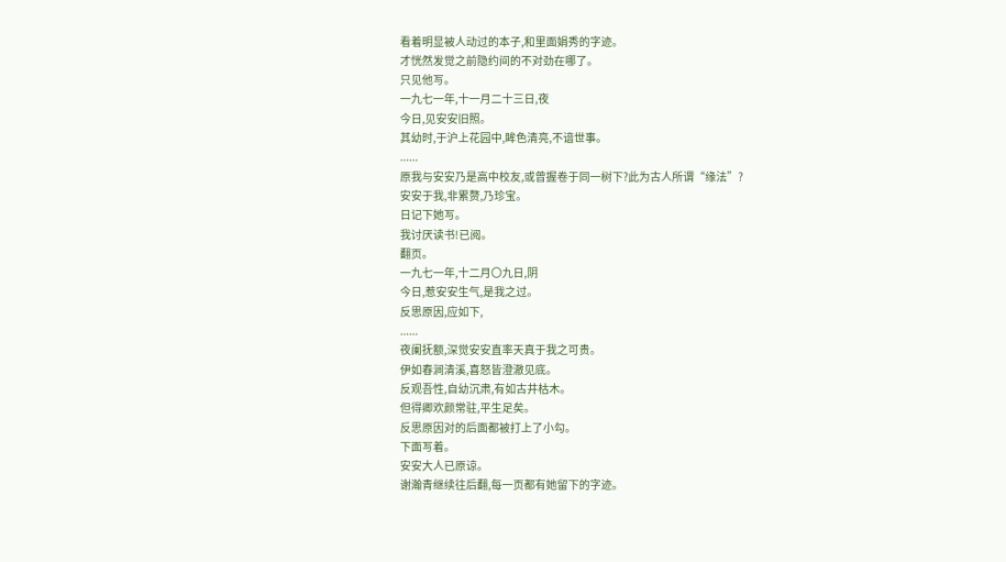看着明显被人动过的本子,和里面娟秀的字迹。
才恍然发觉之前隐约间的不对劲在哪了。
只见他写。
一九七一年,十一月二十三日,夜
今日,见安安旧照。
其幼时,于沪上花园中,眸色清亮,不谙世事。
......
原我与安安乃是高中校友,或曾握卷于同一树下?此为古人所谓“缘法”?
安安于我,非累赘,乃珍宝。
日记下她写。
我讨厌读书!已阅。
翻页。
一九七一年,十二月〇九日,阴
今日,惹安安生气,是我之过。
反思原因,应如下,
......
夜阑抚额,深觉安安直率天真于我之可贵。
伊如春涧清溪,喜怒皆澄澈见底。
反观吾性,自幼沉肃,有如古井枯木。
但得卿欢颜常驻,平生足矣。
反思原因对的后面都被打上了小勾。
下面写着。
安安大人已原谅。
谢瀚青继续往后翻,每一页都有她留下的字迹。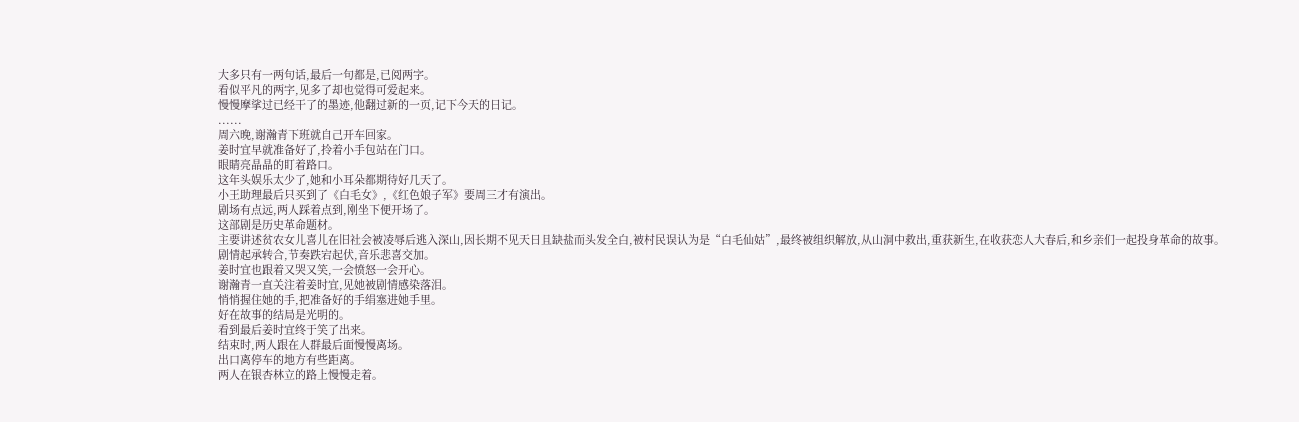大多只有一两句话,最后一句都是,已阅两字。
看似平凡的两字,见多了却也觉得可爱起来。
慢慢摩挲过已经干了的墨迹,他翻过新的一页,记下今天的日记。
......
周六晚,谢瀚青下班就自己开车回家。
姜时宜早就准备好了,拎着小手包站在门口。
眼睛亮晶晶的盯着路口。
这年头娱乐太少了,她和小耳朵都期待好几天了。
小王助理最后只买到了《白毛女》,《红色娘子军》要周三才有演出。
剧场有点远,两人踩着点到,刚坐下便开场了。
这部剧是历史革命题材。
主要讲述贫农女儿喜儿在旧社会被凌辱后逃入深山,因长期不见天日且缺盐而头发全白,被村民误认为是“白毛仙姑”,最终被组织解放,从山洞中救出,重获新生,在收获恋人大春后,和乡亲们一起投身革命的故事。
剧情起承转合,节奏跌宕起伏,音乐悲喜交加。
姜时宜也跟着又哭又笑,一会愤怒一会开心。
谢瀚青一直关注着姜时宜,见她被剧情感染落泪。
悄悄握住她的手,把准备好的手绢塞进她手里。
好在故事的结局是光明的。
看到最后姜时宜终于笑了出来。
结束时,两人跟在人群最后面慢慢离场。
出口离停车的地方有些距离。
两人在银杏林立的路上慢慢走着。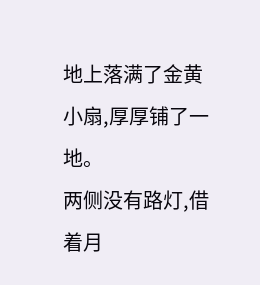地上落满了金黄小扇,厚厚铺了一地。
两侧没有路灯,借着月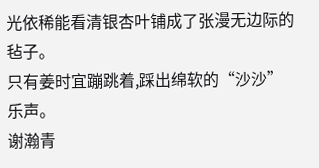光依稀能看清银杏叶铺成了张漫无边际的毡子。
只有姜时宜蹦跳着,踩出绵软的“沙沙”乐声。
谢瀚青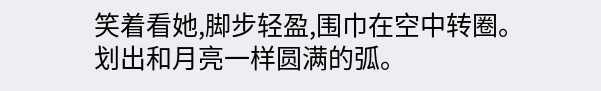笑着看她,脚步轻盈,围巾在空中转圈。
划出和月亮一样圆满的弧。